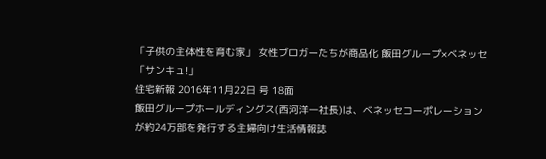「子供の主体性を育む家」 女性ブロガーたちが商品化 飯田グループ×ベネッセ「サンキュ!」
住宅新報 2016年11月22日 号 18面
飯田グループホールディングス(西河洋一社長)は、ベネッセコーポレーションが約24万部を発行する主婦向け生活情報誌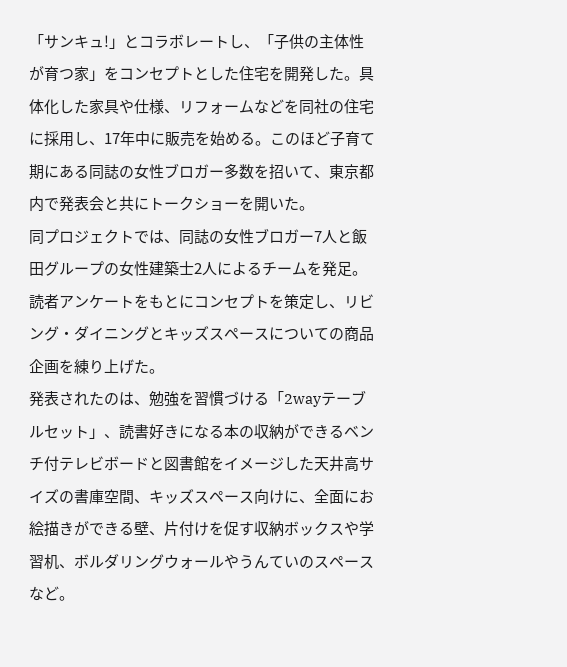「サンキュ!」とコラボレートし、「子供の主体性が育つ家」をコンセプトとした住宅を開発した。具体化した家具や仕様、リフォームなどを同社の住宅に採用し、17年中に販売を始める。このほど子育て期にある同誌の女性ブロガー多数を招いて、東京都内で発表会と共にトークショーを開いた。
同プロジェクトでは、同誌の女性ブロガー7人と飯田グループの女性建築士2人によるチームを発足。読者アンケートをもとにコンセプトを策定し、リビング・ダイニングとキッズスペースについての商品企画を練り上げた。
発表されたのは、勉強を習慣づける「2wayテーブルセット」、読書好きになる本の収納ができるベンチ付テレビボードと図書館をイメージした天井高サイズの書庫空間、キッズスペース向けに、全面にお絵描きができる壁、片付けを促す収納ボックスや学習机、ボルダリングウォールやうんていのスペースなど。